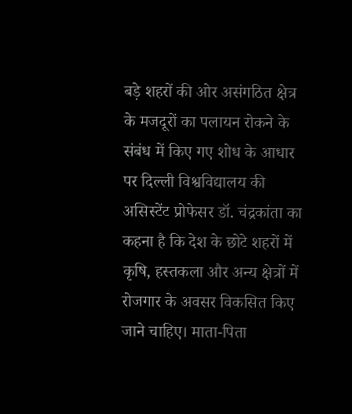बड़े शहरों की ओर असंगठित क्षेत्र के मजदूरों का पलायन रोकने के संबंध में किए गए शोध के आधार पर दिल्ली विश्वविद्यालय की असिस्टेंट प्रोफेसर डॉ. चंद्रकांता का कहना है कि देश के छोटे शहरों में कृषि, हस्तकला और अन्य क्षेत्रों में रोजगार के अवसर विकसित किए जाने चाहिए। माता-पिता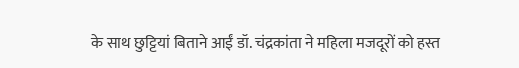के साथ छुट्टियां बिताने आईं डॉ. चंद्रकांता ने महिला मजदूरों को हस्त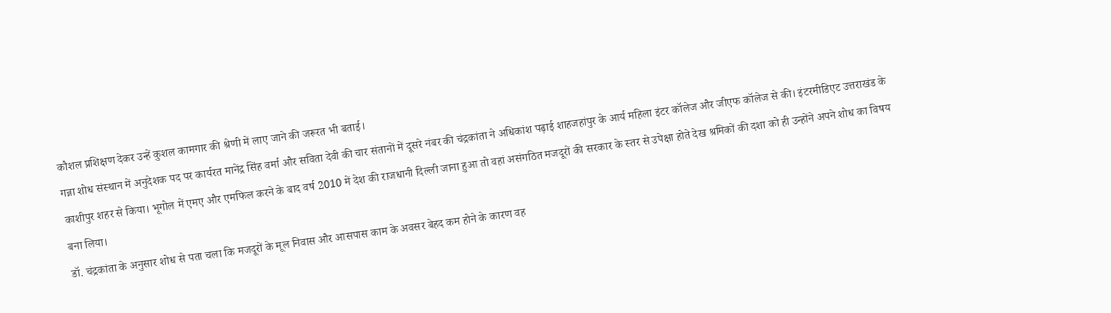कौशल प्रशिक्षण देकर उन्हें कुशल कामगार की श्रेणी में लाए जाने की जरूरत भी बताई।
गन्ना शोध संस्थान में अनुदेशक पद पर कार्यरत मानेंद्र सिंह वर्मा और सविता देवी की चार संतानों में दूसरे नंबर की चंद्रकांता ने अधिकांश पढ़ाई शाहजहांपुर के आर्य महिला इंटर कॉलेज और जीएफ कॉलेज से की। इंटरमीडिएट उत्तराखंड के काशीपुर शहर से किया। भूगोल में एमए और एमफिल करने के बाद वर्ष 2010 में देश की राजधानी दिल्ली जाना हुआ तो वहां असंगठित मजदूरों की सरकार के स्तर से उपेक्षा होते देख श्रमिकों की दशा को ही उन्होंने अपने शोध का विषय बना लिया।
डॉ. चंद्रकांता के अनुसार शोध से पता चला कि मजदूरों के मूल निवास और आसपास काम के अवसर बेहद कम होने के कारण वह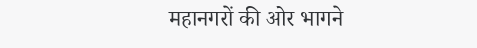महानगरों की ओर भागने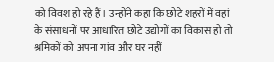को विवश हो रहे हैं। उन्होंने कहा कि छोटे शहरों में वहां के संसाधनों पर आधारित छोटे उद्योगों का विकास हो तो श्रमिकों को अपना गांव और घर नहीं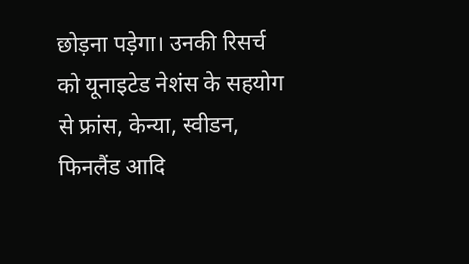छोड़ना पड़ेगा। उनकी रिसर्च को यूनाइटेड नेशंस के सहयोग से फ्रांस, केन्या, स्वीडन, फिनलैंड आदि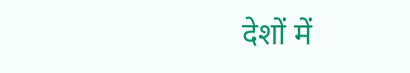देशों में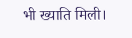भी ख्याति मिली।